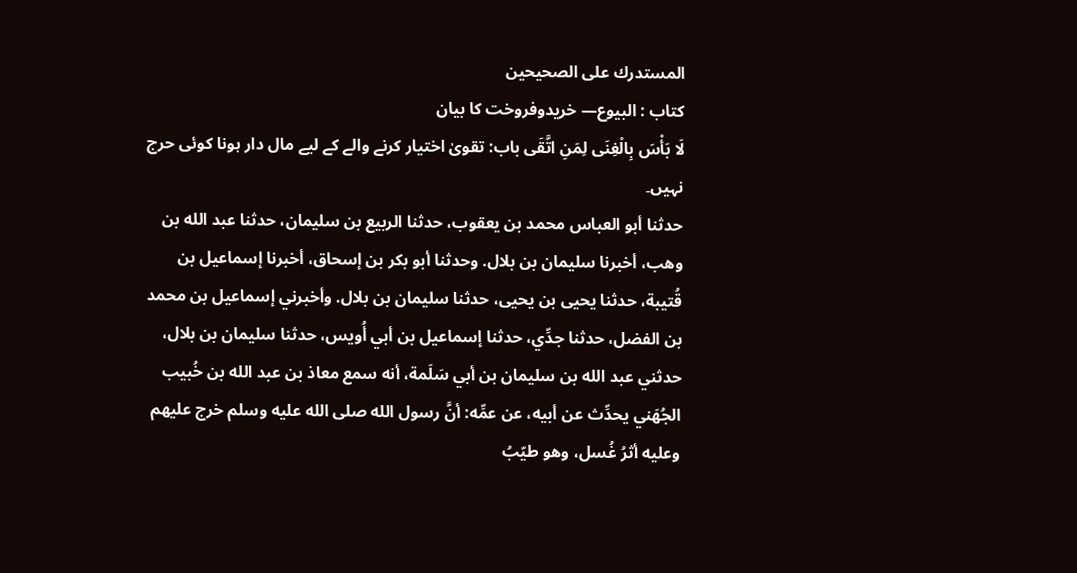المستدرك على الصحيحين
كتاب : البيوع— خریدوفروخت کا بیان
لَا بَأْسَ بِالْغِنَى لِمَنِ اتَّقَى باب: تقویٰ اختیار کرنے والے کے لیے مال دار ہونا کوئی حرج نہیں۔
حدثنا أبو العباس محمد بن يعقوب، حدثنا الربيع بن سليمان، حدثنا عبد الله بن وهب، أخبرنا سليمان بن بلال. وحدثنا أبو بكر بن إسحاق، أخبرنا إسماعيل بن قُتيبة، حدثنا يحيى بن يحيى، حدثنا سليمان بن بلال. وأخبرني إسماعيل بن محمد بن الفضل، حدثنا جدِّي، حدثنا إسماعيل بن أبي أُويس، حدثنا سليمان بن بلال، حدثني عبد الله بن سليمان بن أبي سَلَمة، أنه سمع معاذ بن عبد الله بن خُبيب الجُهَني يحدِّث عن أبيه، عن عمِّه: أنَّ رسول الله صلى الله عليه وسلم خرج عليهم وعليه أثرُ غُسل، وهو طيّبُ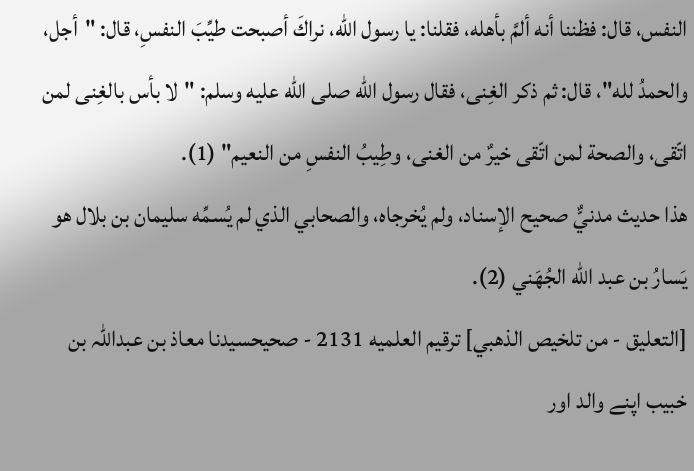النفس، قال: فظننا أنه ألمَّ بأهله، فقلنا: يا رسول الله، نراكَ أصبحت طيِّبَ النفسِ، قال: "أجل، والحمدُ لله"، قال: ثم ذكر الغِنى، فقال رسول الله صلى الله عليه وسلم: "لا بأس بالغِنى لمن اتّقى، والصحة لمن اتّقى خيرٌ من الغنى، وطِيبُ النفسِ من النعيم" (1).
هذا حديث مدنيٌّ صحيح الإسناد، ولم يُخرجاه، والصحابي الذي لم يُسمِّه سليمان بن بلال هو يَسارُ بن عبد الله الجُهَني (2).
[التعليق - من تلخيص الذهبي] ترقيم العلميه 2131 - صحيحسیدنا معاذ بن عبداللہ بن خبیب اپنے والد اور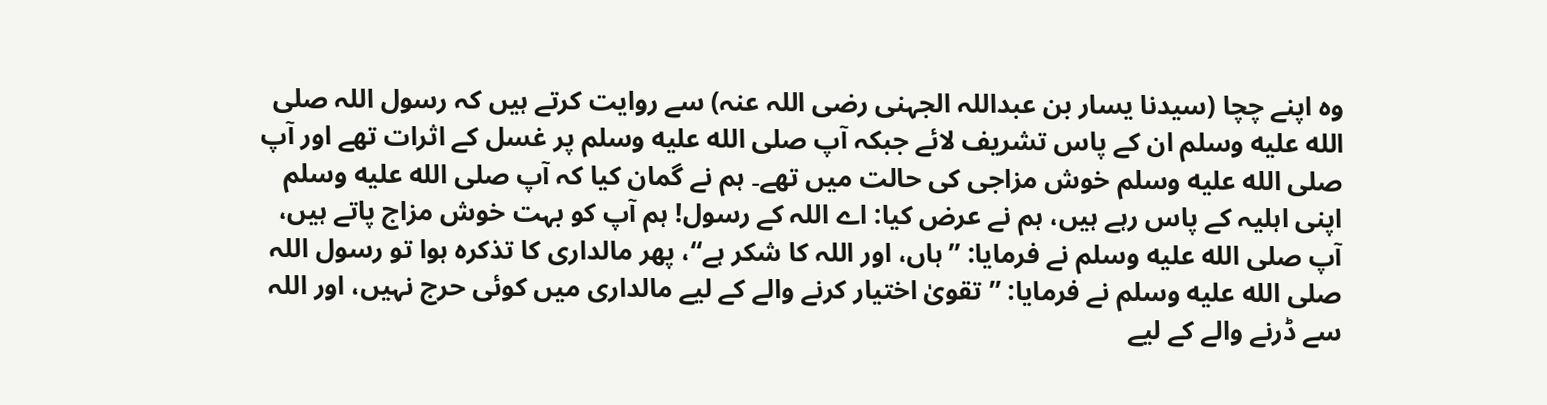وہ اپنے چچا (سیدنا یسار بن عبداللہ الجہنی رضی اللہ عنہ) سے روایت کرتے ہیں کہ رسول اللہ صلى الله عليه وسلم ان کے پاس تشریف لائے جبکہ آپ صلى الله عليه وسلم پر غسل کے اثرات تھے اور آپ صلى الله عليه وسلم خوش مزاجی کی حالت میں تھے۔ ہم نے گمان کیا کہ آپ صلى الله عليه وسلم اپنی اہلیہ کے پاس رہے ہیں، ہم نے عرض کیا: اے اللہ کے رسول! ہم آپ کو بہت خوش مزاج پاتے ہیں، آپ صلى الله عليه وسلم نے فرمایا: ”ہاں، اور اللہ کا شکر ہے“، پھر مالداری کا تذکرہ ہوا تو رسول اللہ صلى الله عليه وسلم نے فرمایا: ”تقویٰ اختیار کرنے والے کے لیے مالداری میں کوئی حرج نہیں، اور اللہ سے ڈرنے والے کے لیے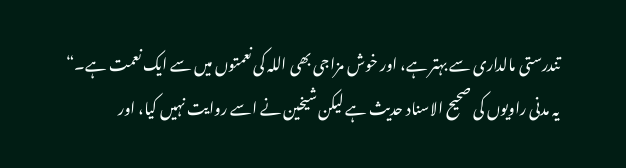تندرستی مالداری سے بہتر ہے، اور خوش مزاجی بھی اللہ کی نعمتوں میں سے ایک نعمت ہے۔“
یہ مدنی راویوں کی صحیح الاسناد حدیث ہے لیکن شیخین نے اسے روایت نہیں کیا، اور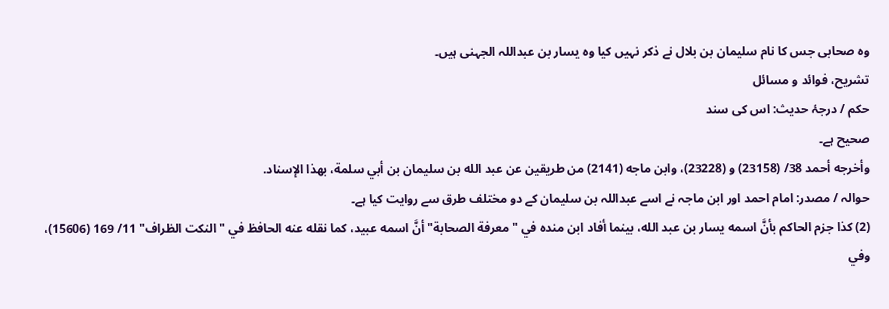وہ صحابی جس کا نام سلیمان بن بلال نے ذکر نہیں کیا وہ یسار بن عبداللہ الجہنی ہیں۔
تشریح، فوائد و مسائل
حکم / درجۂ حدیث: اس کی سند
صحیح ہے۔
وأخرجه أحمد 38/ (23158) و (23228)، وابن ماجه (2141) من طريقين عن عبد الله بن سليمان بن أبي سلمة، بهذا الإسناد.
حوالہ / مصدر: امام احمد اور ابن ماجہ نے اسے عبداللہ بن سلیمان کے دو مختلف طرق سے روایت کیا ہے۔
(2) كذا جزم الحاكم بأنَّ اسمه يسار بن عبد الله، بينما أفاد ابن منده في "معرفة الصحابة" أنَّ اسمه عبيد، كما نقله عنه الحافظ في "النكت الظراف" 11/ 169 (15606)، وفي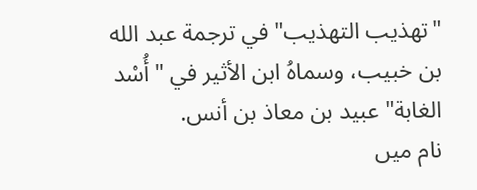"تهذيب التهذيب" في ترجمة عبد الله بن خبيب، وسماهُ ابن الأثير في "أُسْد الغابة" عبيد بن معاذ بن أنس.
نام میں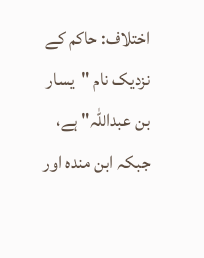اختلاف: حاکم کے نزدیک نام "یسار بن عبداللہ" ہے، جبکہ ابن مندہ اور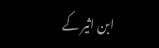ابن اثیر کے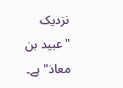نزدیک
"عبید بن معاذ" ہے۔